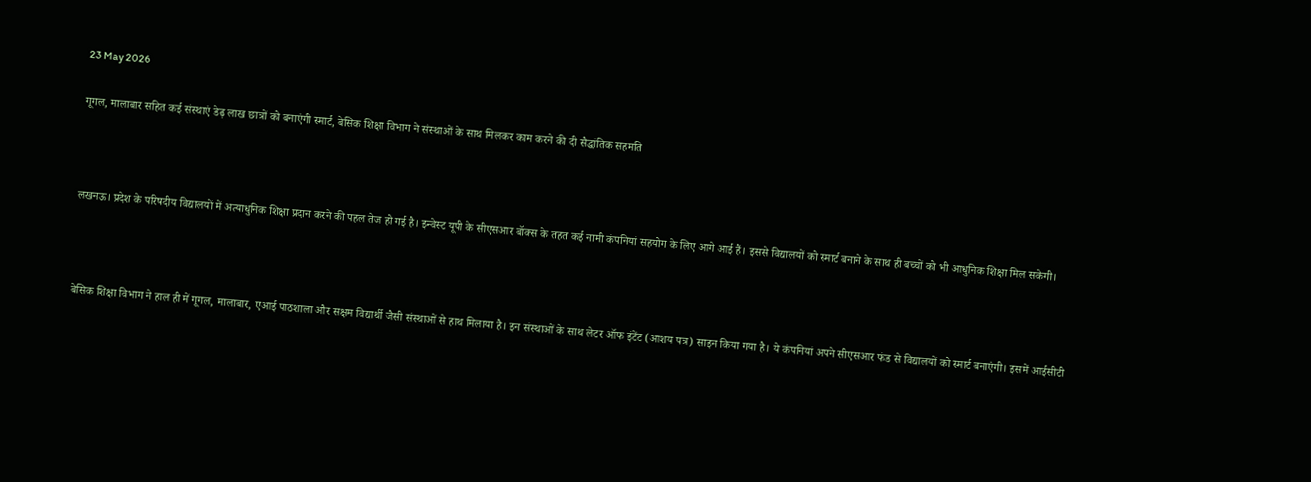23 May 2026

गूगल, मालाबार सहित कई संस्थाएं डेढ़ लाख छात्रों को बनाएंगी स्मार्ट, बेसिक शिक्षा विभाग ने संस्थाओं के साथ मिलकर काम करने की दी सैद्धांतिक सहमति



लखनऊ। प्रदेश के परिषदीय विद्यालयों में अत्याधुनिक शिक्षा प्रदान करने की पहल तेज हो गई है। इन्वेस्ट यूपी के सीएसआर बॉक्स के तहत कई नामी कंपनियां सहयोग के लिए आगे आई हैं। इससे विद्यालयों को स्मार्ट बनाने के साथ ही बच्चों को भी आधुनिक शिक्षा मिल सकेगी।



बेसिक शिक्षा विभाग ने हाल ही में गूगल, मालाबार, एआई पाठशाला और सक्षम विद्यार्थी जैसी संस्थाओं से हाथ मिलाया है। इन संस्थाओं के साथ लेटर ऑफ इंटेंट (आशय पत्र) साइन किया गया है। ये कंपनियां अपने सीएसआर फंड से विद्यालयों को स्मार्ट बनाएंगी। इसमें आईसीटी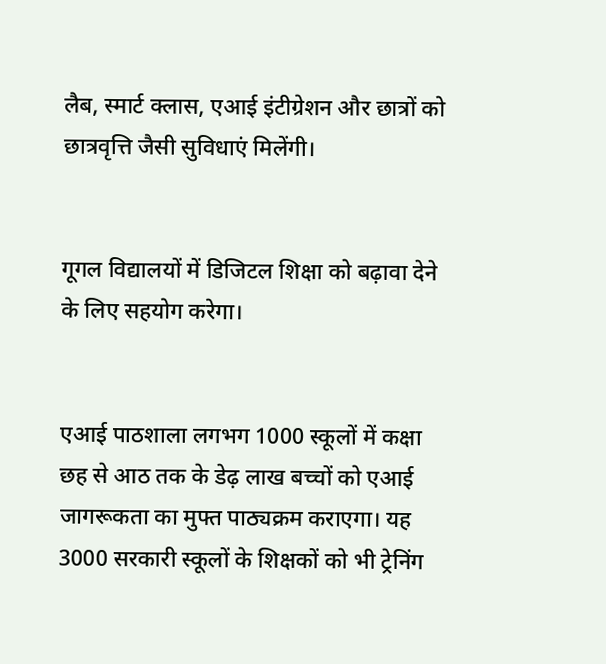लैब, स्मार्ट क्लास, एआई इंटीग्रेशन और छात्रों को छात्रवृत्ति जैसी सुविधाएं मिलेंगी।


गूगल विद्यालयों में डिजिटल शिक्षा को बढ़ावा देने के लिए सहयोग करेगा।


एआई पाठशाला लगभग 1000 स्कूलों में कक्षा छह से आठ तक के डेढ़ लाख बच्चों को एआई जागरूकता का मुफ्त पाठ्यक्रम कराएगा। यह 3000 सरकारी स्कूलों के शिक्षकों को भी ट्रेनिंग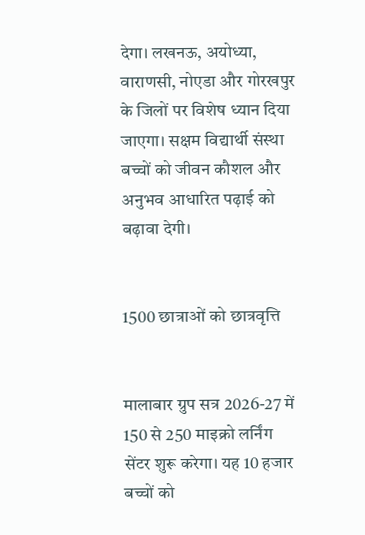देगा। लखनऊ, अयोध्या, वाराणसी, नोएडा और गोरखपुर के जिलों पर विशेष ध्यान दिया जाएगा। सक्षम विद्यार्थी संस्था बच्चों को जीवन कौशल और अनुभव आधारित पढ़ाई को बढ़ावा देगी।


1500 छात्राओं को छात्रवृत्ति


मालाबार ग्रुप सत्र 2026-27 में 150 से 250 माइक्रो लर्निंग सेंटर शुरू करेगा। यह 10 हजार बच्चों को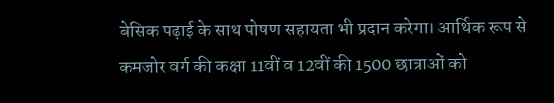बेसिक पढ़ाई के साथ पोषण सहायता भी प्रदान करेगा। आर्थिक रूप से कमजोर वर्ग की कक्षा 11वीं व 12वीं की 1500 छात्राओं को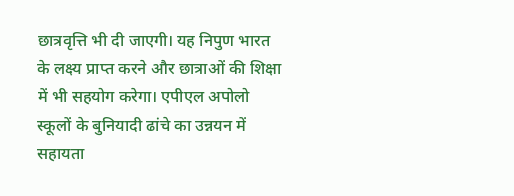छात्रवृत्ति भी दी जाएगी। यह निपुण भारत के लक्ष्य प्राप्त करने और छात्राओं की शिक्षा में भी सहयोग करेगा। एपीएल अपोलो स्कूलों के बुनियादी ढांचे का उन्नयन में सहायता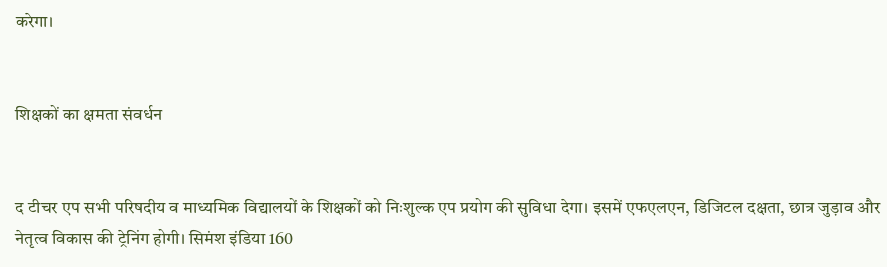करेगा।


शिक्षकों का क्षमता संवर्धन


द टीचर एप सभी परिषदीय व माध्यमिक विद्यालयों के शिक्षकों को निःशुल्क एप प्रयोग की सुविधा देगा। इसमें एफएलएन, डिजिटल दक्षता, छात्र जुड़ाव और नेतृत्व विकास की ट्रेनिंग होगी। सिमंश इंडिया 160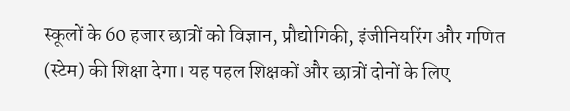स्कूलों के 60 हजार छात्रों को विज्ञान, प्रौद्योगिकी, इंजीनियरिंग और गणित (स्टेम) की शिक्षा देगा। यह पहल शिक्षकों और छात्रों दोनों के लिए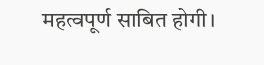महत्वपूर्ण साबित होगी।